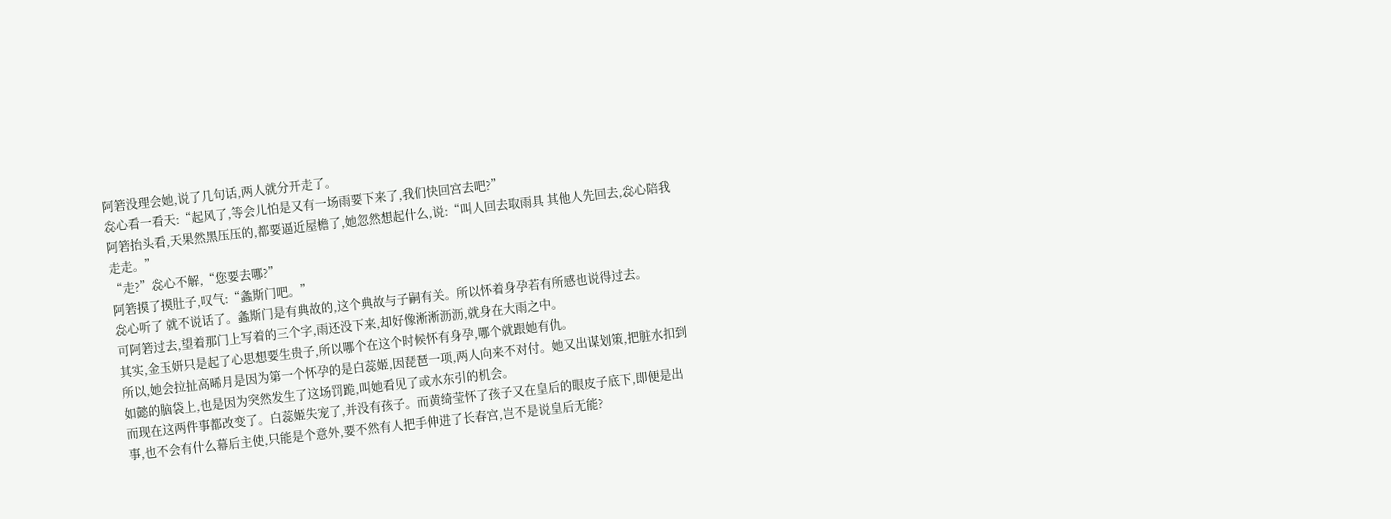阿箬没理会她,说了几句话,两人就分开走了。
惢心看一看天:“起风了,等会儿怕是又有一场雨要下来了,我们快回宫去吧?”
阿箬抬头看,天果然黑压压的,都要逼近屋檐了,她忽然想起什么,说:“叫人回去取雨具 其他人先回去,惢心陪我走走。”
“走?”惢心不解,“您要去哪?”
阿箬摸了摸肚子,叹气:“螽斯门吧。”
惢心听了 就不说话了。螽斯门是有典故的,这个典故与子嗣有关。所以怀着身孕若有所感也说得过去。
可阿箬过去,望着那门上写着的三个字,雨还没下来,却好像淅淅沥沥,就身在大雨之中。
其实,金玉妍只是起了心思想要生贵子,所以哪个在这个时候怀有身孕,哪个就跟她有仇。
所以,她会拉扯高晞月是因为第一个怀孕的是白蕊姬,因琵琶一项,两人向来不对付。她又出谋划策,把脏水扣到如懿的脑袋上,也是因为突然发生了这场罚跪,叫她看见了或水东引的机会。
而现在这两件事都改变了。白蕊姬失宠了,并没有孩子。而黄绮莹怀了孩子又在皇后的眼皮子底下,即便是出事,也不会有什么幕后主使,只能是个意外,要不然有人把手伸进了长春宫,岂不是说皇后无能?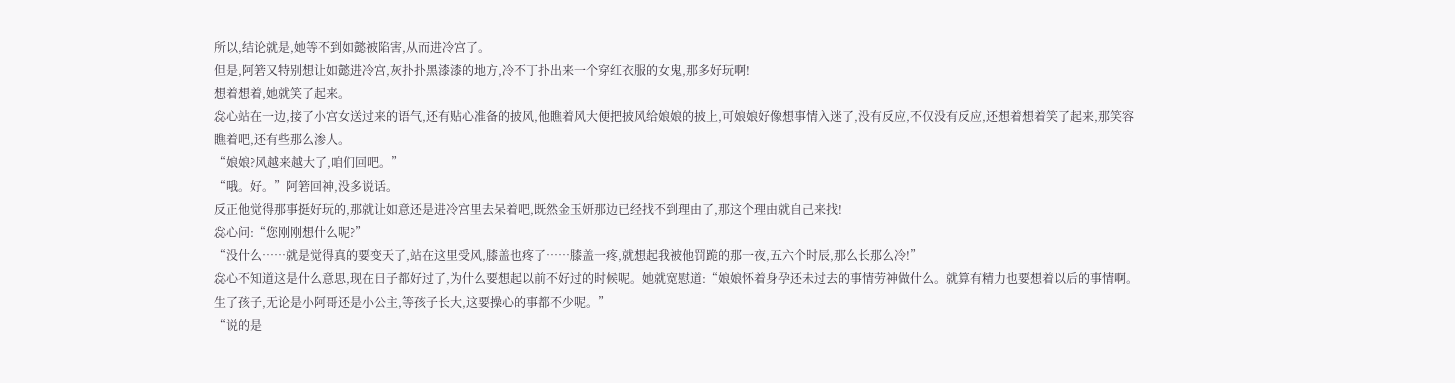所以,结论就是,她等不到如懿被陷害,从而进冷宫了。
但是,阿箬又特别想让如懿进冷宫,灰扑扑黑漆漆的地方,冷不丁扑出来一个穿红衣服的女鬼,那多好玩啊!
想着想着,她就笑了起来。
惢心站在一边,接了小宫女送过来的语气,还有贴心准备的披风,他瞧着风大便把披风给娘娘的披上,可娘娘好像想事情入迷了,没有反应,不仅没有反应,还想着想着笑了起来,那笑容瞧着吧,还有些那么渗人。
“娘娘?风越来越大了,咱们回吧。”
“哦。好。”阿箬回神,没多说话。
反正他觉得那事挺好玩的,那就让如意还是进冷宫里去呆着吧,既然金玉妍那边已经找不到理由了,那这个理由就自己来找!
惢心问:“您刚刚想什么呢?”
“没什么……就是觉得真的要变天了,站在这里受风,膝盖也疼了……膝盖一疼,就想起我被他罚跪的那一夜,五六个时辰,那么长那么冷!”
惢心不知道这是什么意思,现在日子都好过了,为什么要想起以前不好过的时候呢。她就宽慰道:“娘娘怀着身孕还未过去的事情劳神做什么。就算有精力也要想着以后的事情啊。生了孩子,无论是小阿哥还是小公主,等孩子长大,这要操心的事都不少呢。”
“说的是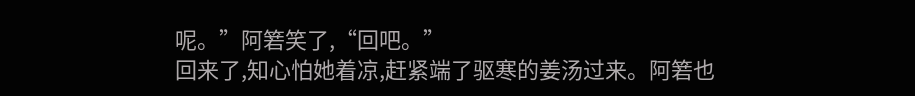呢。”阿箬笑了,“回吧。”
回来了,知心怕她着凉,赶紧端了驱寒的姜汤过来。阿箬也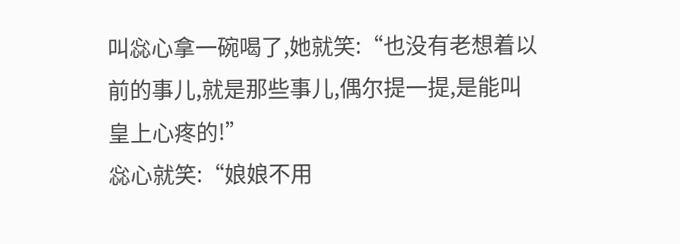叫惢心拿一碗喝了,她就笑:“也没有老想着以前的事儿,就是那些事儿,偶尔提一提,是能叫皇上心疼的!”
惢心就笑:“娘娘不用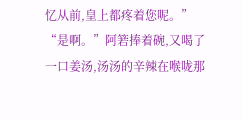忆从前,皇上都疼着您呢。”
“是啊。”阿箬捧着碗,又喝了一口姜汤,汤汤的辛辣在喉咙那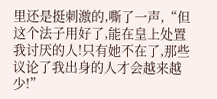里还是挺刺激的,嘶了一声,“但这个法子用好了,能在皇上处置我讨厌的人!只有她不在了,那些议论了我出身的人才会越来越少!”